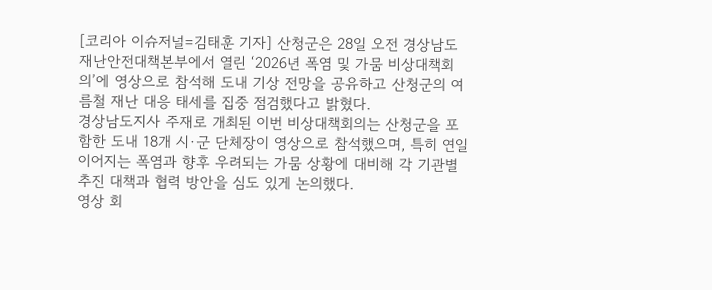[코리아 이슈저널=김태훈 기자] 산청군은 28일 오전 경상남도 재난안전대책본부에서 열린 ‘2026년 폭염 및 가뭄 비상대책회의’에 영상으로 참석해 도내 기상 전망을 공유하고 산청군의 여름철 재난 대응 태세를 집중 점검했다고 밝혔다.
경상남도지사 주재로 개최된 이번 비상대책회의는 산청군을 포함한 도내 18개 시·군 단체장이 영상으로 참석했으며, 특히 연일 이어지는 폭염과 향후 우려되는 가뭄 상황에 대비해 각 기관별 추진 대책과 협력 방안을 심도 있게 논의했다.
영상 회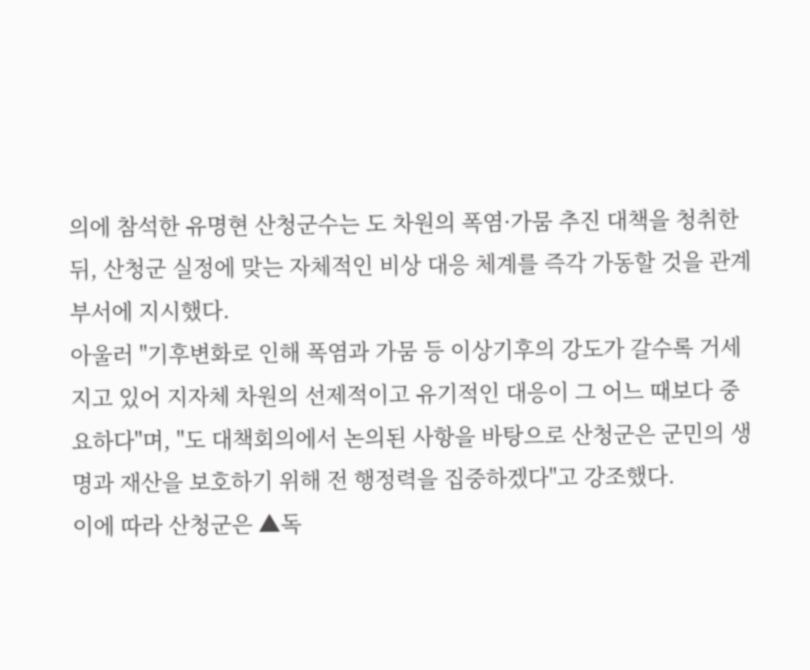의에 참석한 유명현 산청군수는 도 차원의 폭염·가뭄 추진 대책을 청취한 뒤, 산청군 실정에 맞는 자체적인 비상 대응 체계를 즉각 가동할 것을 관계 부서에 지시했다.
아울러 "기후변화로 인해 폭염과 가뭄 등 이상기후의 강도가 갈수록 거세지고 있어 지자체 차원의 선제적이고 유기적인 대응이 그 어느 때보다 중요하다"며, "도 대책회의에서 논의된 사항을 바탕으로 산청군은 군민의 생명과 재산을 보호하기 위해 전 행정력을 집중하겠다"고 강조했다.
이에 따라 산청군은 ▲독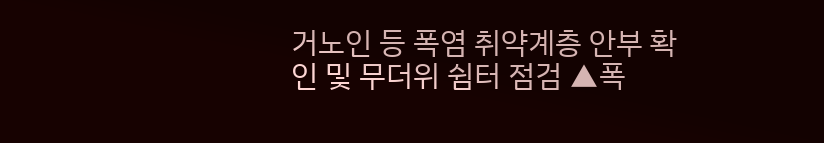거노인 등 폭염 취약계층 안부 확인 및 무더위 쉼터 점검 ▲폭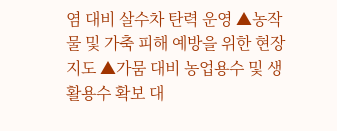염 대비 살수차 탄력 운영 ▲농작물 및 가축 피해 예방을 위한 현장 지도 ▲가뭄 대비 농업용수 및 생활용수 확보 대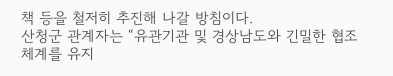책 등을 철저히 추진해 나갈 방침이다.
산청군 관계자는 “유관기관 및 경상남도와 긴밀한 협조 체계를 유지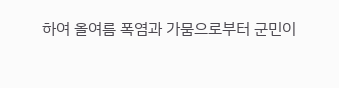하여 올여름 폭염과 가뭄으로부터 군민이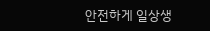안전하게 일상생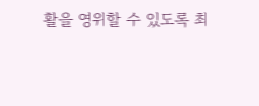활을 영위할 수 있도록 최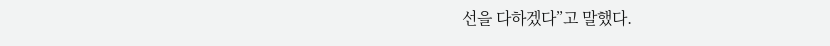선을 다하겠다”고 말했다.